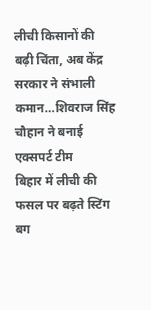लीची किसानों की बढ़ी चिंता, अब केंद्र सरकार ने संभाली कमान…शिवराज सिंह चौहान ने बनाई एक्सपर्ट टीम
बिहार में लीची की फसल पर बढ़ते स्टिंग बग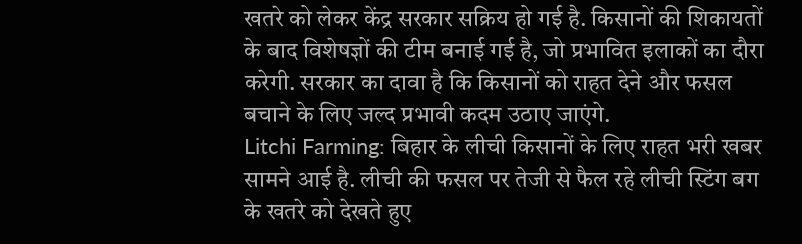खतरे को लेकर केंद्र सरकार सक्रिय हो गई है. किसानों की शिकायतों के बाद विशेषज्ञों की टीम बनाई गई है, जो प्रभावित इलाकों का दौरा करेगी. सरकार का दावा है कि किसानों को राहत देने और फसल बचाने के लिए जल्द प्रभावी कदम उठाए जाएंगे.
Litchi Farming: बिहार के लीची किसानों के लिए राहत भरी खबर सामने आई है. लीची की फसल पर तेजी से फैल रहे लीची स्टिंग बग के खतरे को देखते हुए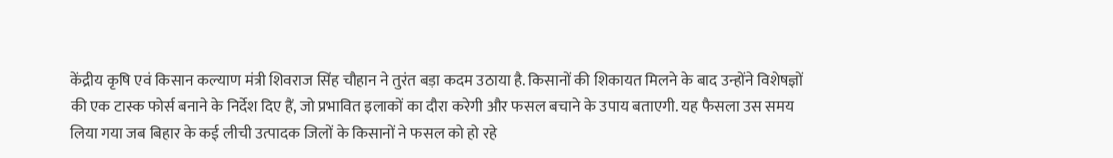केंद्रीय कृषि एवं किसान कल्याण मंत्री शिवराज सिंह चौहान ने तुरंत बड़ा कदम उठाया है. किसानों की शिकायत मिलने के बाद उन्होंने विशेषज्ञों की एक टास्क फोर्स बनाने के निर्देश दिए हैं, जो प्रभावित इलाकों का दौरा करेगी और फसल बचाने के उपाय बताएगी. यह फैसला उस समय लिया गया जब बिहार के कई लीची उत्पादक जिलों के किसानों ने फसल को हो रहे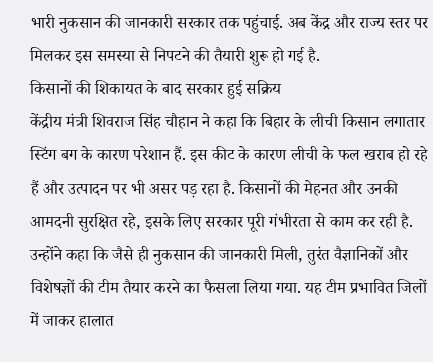भारी नुकसान की जानकारी सरकार तक पहुंचाई. अब केंद्र और राज्य स्तर पर मिलकर इस समस्या से निपटने की तैयारी शुरू हो गई है.
किसानों की शिकायत के बाद सरकार हुई सक्रिय
केंद्रीय मंत्री शिवराज सिंह चौहान ने कहा कि बिहार के लीची किसान लगातार स्टिंग बग के कारण परेशान हैं. इस कीट के कारण लीची के फल खराब हो रहे हैं और उत्पादन पर भी असर पड़ रहा है. किसानों की मेहनत और उनकी आमदनी सुरक्षित रहे, इसके लिए सरकार पूरी गंभीरता से काम कर रही है. उन्होंने कहा कि जैसे ही नुकसान की जानकारी मिली, तुरंत वैज्ञानिकों और विशेषज्ञों की टीम तैयार करने का फैसला लिया गया. यह टीम प्रभावित जिलों में जाकर हालात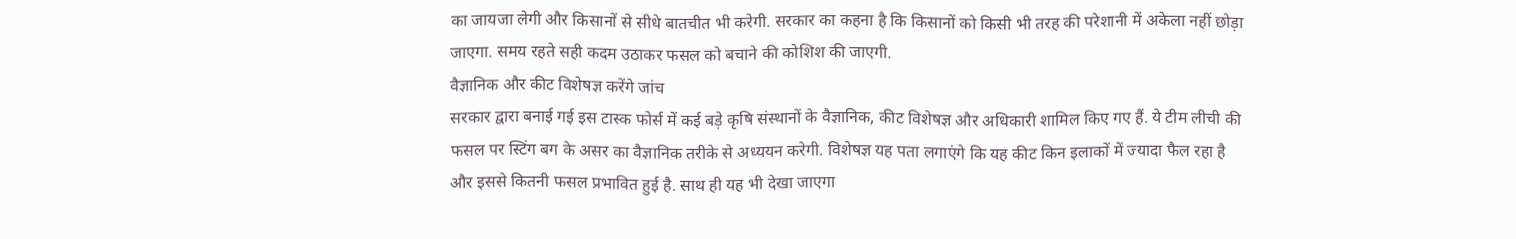का जायजा लेगी और किसानों से सीधे बातचीत भी करेगी. सरकार का कहना है कि किसानों को किसी भी तरह की परेशानी में अकेला नहीं छोड़ा जाएगा. समय रहते सही कदम उठाकर फसल को बचाने की कोशिश की जाएगी.
वैज्ञानिक और कीट विशेषज्ञ करेंगे जांच
सरकार द्वारा बनाई गई इस टास्क फोर्स में कई बड़े कृषि संस्थानों के वैज्ञानिक, कीट विशेषज्ञ और अधिकारी शामिल किए गए हैं. ये टीम लीची की फसल पर स्टिंग बग के असर का वैज्ञानिक तरीके से अध्ययन करेगी. विशेषज्ञ यह पता लगाएंगे कि यह कीट किन इलाकों में ज्यादा फैल रहा है और इससे कितनी फसल प्रभावित हुई है. साथ ही यह भी देखा जाएगा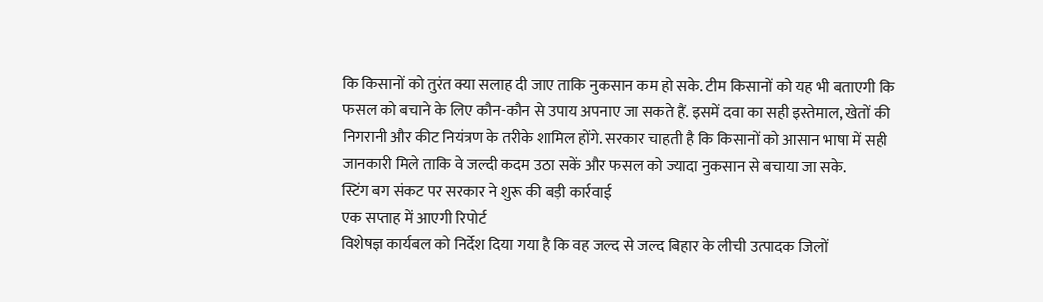कि किसानों को तुरंत क्या सलाह दी जाए ताकि नुकसान कम हो सके. टीम किसानों को यह भी बताएगी कि फसल को बचाने के लिए कौन-कौन से उपाय अपनाए जा सकते हैं. इसमें दवा का सही इस्तेमाल, खेतों की निगरानी और कीट नियंत्रण के तरीके शामिल होंगे. सरकार चाहती है कि किसानों को आसान भाषा में सही जानकारी मिले ताकि वे जल्दी कदम उठा सकें और फसल को ज्यादा नुकसान से बचाया जा सके.
स्टिंग बग संकट पर सरकार ने शुरू की बड़ी कार्रवाई
एक सप्ताह में आएगी रिपोर्ट
विशेषज्ञ कार्यबल को निर्देश दिया गया है कि वह जल्द से जल्द बिहार के लीची उत्पादक जिलों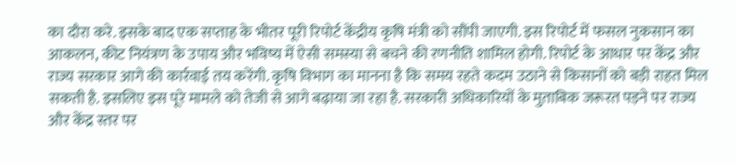का दौरा करे. इसके बाद एक सप्ताह के भीतर पूरी रिपोर्ट केंद्रीय कृषि मंत्री को सौंपी जाएगी. इस रिपोर्ट में फसल नुकसान का आकलन, कीट नियंत्रण के उपाय और भविष्य में ऐसी समस्या से बचने की रणनीति शामिल होगी. रिपोर्ट के आधार पर केंद्र और राज्य सरकार आगे की कार्रवाई तय करेंगी. कृषि विभाग का मानना है कि समय रहते कदम उठाने से किसानों को बड़ी राहत मिल सकती है. इसलिए इस पूरे मामले को तेजी से आगे बढ़ाया जा रहा है. सरकारी अधिकारियों के मुताबिक जरूरत पड़ने पर राज्य और केंद्र स्तर पर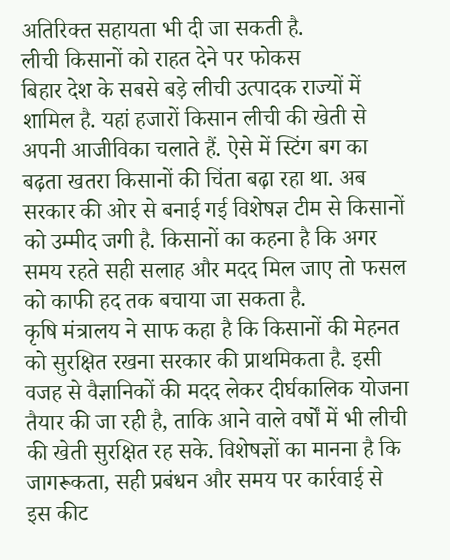अतिरिक्त सहायता भी दी जा सकती है.
लीची किसानों को राहत देने पर फोकस
बिहार देश के सबसे बड़े लीची उत्पादक राज्यों में शामिल है. यहां हजारों किसान लीची की खेती से अपनी आजीविका चलाते हैं. ऐसे में स्टिंग बग का बढ़ता खतरा किसानों की चिंता बढ़ा रहा था. अब सरकार की ओर से बनाई गई विशेषज्ञ टीम से किसानों को उम्मीद जगी है. किसानों का कहना है कि अगर समय रहते सही सलाह और मदद मिल जाए तो फसल को काफी हद तक बचाया जा सकता है.
कृषि मंत्रालय ने साफ कहा है कि किसानों की मेहनत को सुरक्षित रखना सरकार की प्राथमिकता है. इसी वजह से वैज्ञानिकों की मदद लेकर दीर्घकालिक योजना तैयार की जा रही है, ताकि आने वाले वर्षों में भी लीची की खेती सुरक्षित रह सके. विशेषज्ञों का मानना है कि जागरूकता, सही प्रबंधन और समय पर कार्रवाई से इस कीट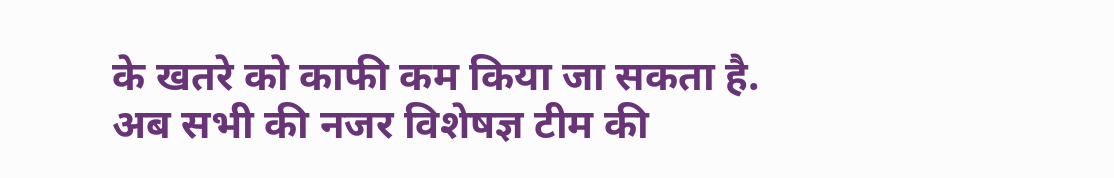के खतरे को काफी कम किया जा सकता है. अब सभी की नजर विशेषज्ञ टीम की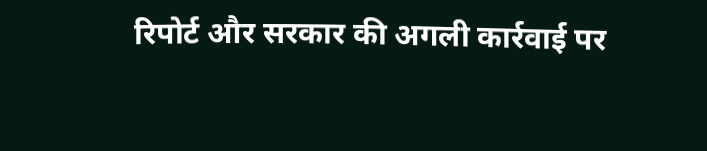रिपोर्ट और सरकार की अगली कार्रवाई पर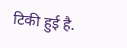टिकी हुई है.